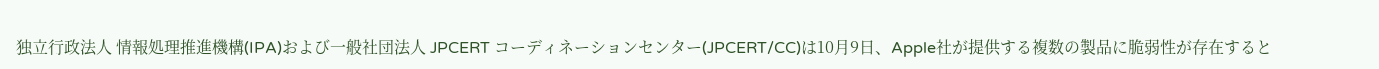独立行政法人 情報処理推進機構(IPA)および一般社団法人 JPCERT コーディネーションセンター(JPCERT/CC)は10月9日、Apple社が提供する複数の製品に脆弱性が存在すると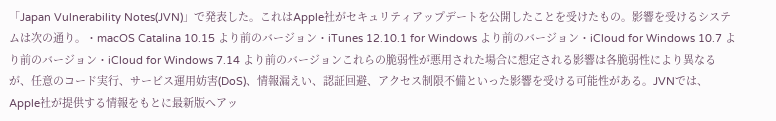「Japan Vulnerability Notes(JVN)」で発表した。これはApple社がセキュリティアップデートを公開したことを受けたもの。影響を受けるシステムは次の通り。・macOS Catalina 10.15 より前のバージョン・iTunes 12.10.1 for Windows より前のバージョン・iCloud for Windows 10.7 より前のバージョン・iCloud for Windows 7.14 より前のバージョンこれらの脆弱性が悪用された場合に想定される影響は各脆弱性により異なるが、任意のコード実行、サービス運用妨害(DoS)、情報漏えい、認証回避、アクセス制限不備といった影響を受ける可能性がある。JVNでは、Apple社が提供する情報をもとに最新版へアッ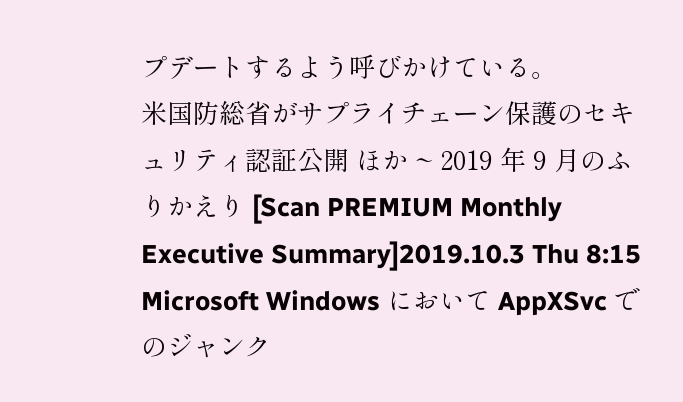プデートするよう呼びかけている。
米国防総省がサプライチェーン保護のセキュリティ認証公開 ほか ~ 2019 年 9 月のふりかえり [Scan PREMIUM Monthly Executive Summary]2019.10.3 Thu 8:15
Microsoft Windows において AppXSvc でのジャンク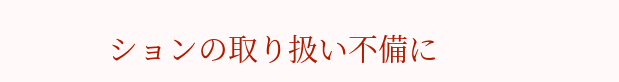ションの取り扱い不備に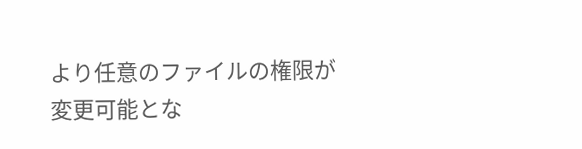より任意のファイルの権限が変更可能とな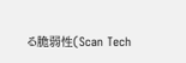る脆弱性(Scan Tech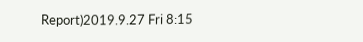Report)2019.9.27 Fri 8:15